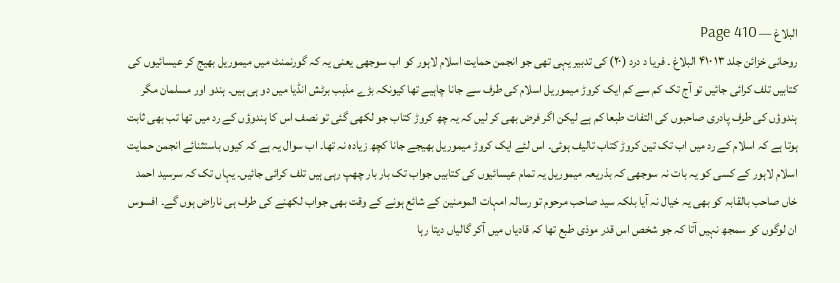البلاغ — Page 410
روحانی خزائن جلد ۱۳ ۴۱۰ البلاغ ۔ فریا د درد (۲۰) کی تدبیر یہی تھی جو انجمن حمایت اسلام لاہور کو اب سوجھی یعنی یہ کہ گورنمنٹ میں میموریل بھیج کر عیسائیوں کی کتابیں تلف کرائی جائیں تو آج تک کم سے کم ایک کروڑ میموریل اسلام کی طرف سے جانا چاہیے تھا کیونکہ بڑے مذہب برٹش انڈیا میں دو ہی ہیں۔ ہندو اور مسلمان مگر ہندوؤں کی طرف پادری صاحبوں کی التفات طبعا کم ہے لیکن اگر فرض بھی کر لیں کہ یہ چھ کروڑ کتاب جو لکھی گئی تو نصف اس کا ہندوؤں کے رد میں تھا تب بھی ثابت ہوتا ہے کہ اسلام کے رد میں اب تک تین کروڑ کتاب تالیف ہوئی۔ اس لئے ایک کروڑ میموریل بھیجے جانا کچھ زیادہ نہ تھا۔ اب سوال یہ ہے کہ کیوں باستثنائے انجمن حمایت اسلام لاہور کے کسی کو یہ بات نہ سوجھی کہ بذریعہ میموریل یہ تمام عیسائیوں کی کتابیں جواب تک بار بار چھپ رہی ہیں تلف کرائی جائیں۔ یہاں تک کہ سرسید احمد خاں صاحب بالقابہ کو بھی یہ خیال نہ آیا بلکہ سید صاحب مرحوم تو رسالہ امہات المومنین کے شائع ہونے کے وقت بھی جواب لکھنے کی طرف ہی ناراض ہوں گے۔ افسوس ان لوگوں کو سمجھ نہیں آتا کہ جو شخص اس قدر موذی طبع تھا کہ قادیاں میں آکر گالیاں دیتا رہا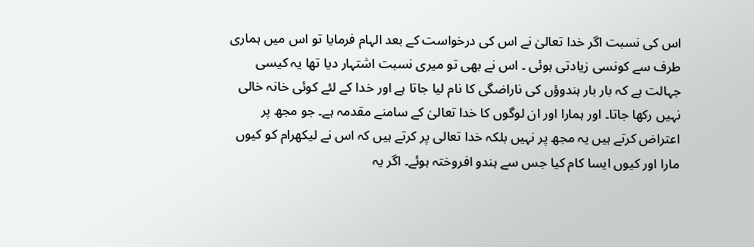اس کی نسبت اگر خدا تعالیٰ نے اس کی درخواست کے بعد الہام فرمایا تو اس میں ہماری طرف سے کونسی زیادتی ہوئی ۔ اس نے بھی تو میری نسبت اشتہار دیا تھا یہ کیسی جہالت ہے کہ بار بار ہندوؤں کی ناراضگی کا نام لیا جاتا ہے اور خدا کے لئے کوئی خانہ خالی نہیں رکھا جاتا۔ اور ہمارا اور ان لوگوں کا خدا تعالیٰ کے سامنے مقدمہ ہے۔ جو مجھ پر اعتراض کرتے ہیں یہ مجھ پر نہیں بلکہ خدا تعالی پر کرتے ہیں کہ اس نے لیکھرام کو کیوں مارا اور کیوں ایسا کام کیا جس سے ہندو افروختہ ہوئے۔ اگر یہ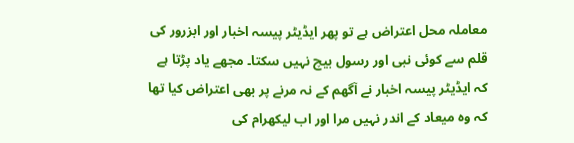معاملہ محل اعتراض ہے تو پھر ایڈیٹر پیسہ اخبار اور ابزرور کی قلم سے کوئی نبی اور رسول بیچ نہیں سکتا۔ مجھے یاد پڑتا ہے کہ ایڈیٹر پیسہ اخبار نے آگھم کے نہ مرنے پر بھی اعتراض کیا تھا کہ وہ میعاد کے اندر نہیں مرا اور اب لیکھرام کی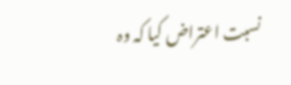نسبت اعتراض کیا کہ وہ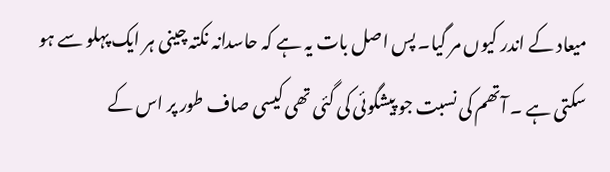میعاد کے اندر کیوں مر گیا۔ پس اصل بات یہ ہے کہ حاسدانہ نکتہ چینی ہر ایک پہلو سے ہو سکتی ہے ۔ آتھم کی نسبت جو پیشگوئی کی گئی تھی کیسی صاف طور پر اس کے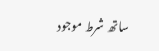ساتھ شرط موجود